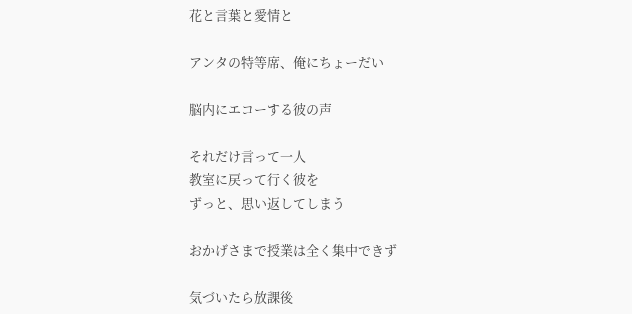花と言葉と愛情と

アンタの特等席、俺にちょーだい

脳内にエコーする彼の声

それだけ言って一人
教室に戻って行く彼を
ずっと、思い返してしまう

おかげさまで授業は全く集中できず

気づいたら放課後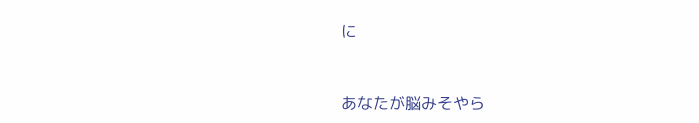に


あなたが脳みそやら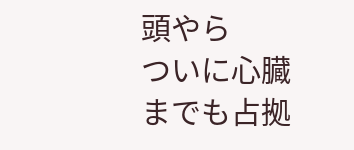頭やら
ついに心臓までも占拠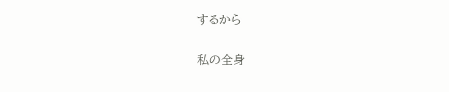するから

私の全身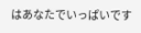はあなたでいっぱいです